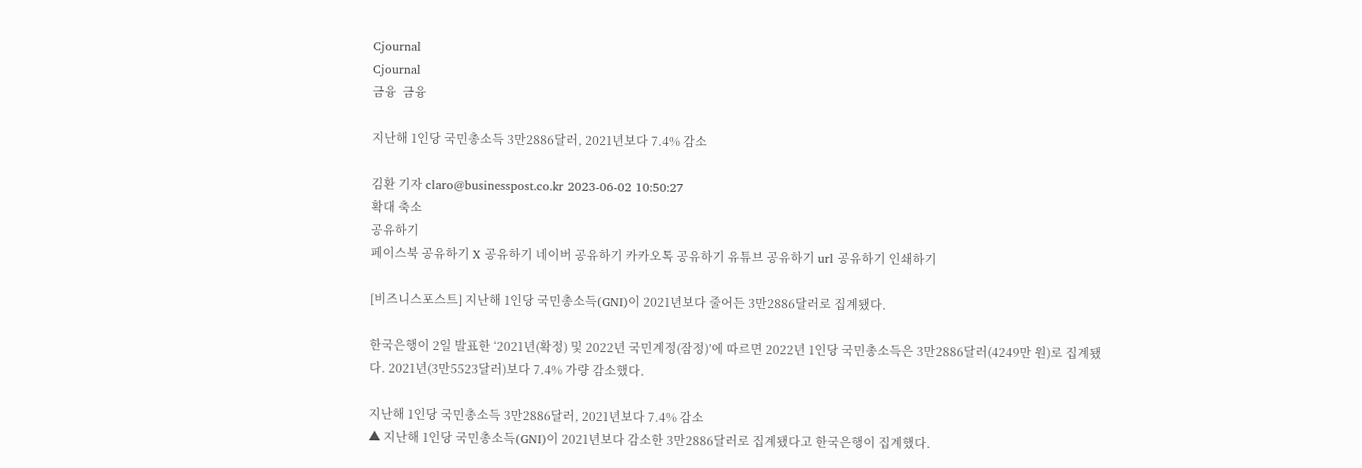Cjournal
Cjournal
금융  금융

지난해 1인당 국민총소득 3만2886달러, 2021년보다 7.4% 감소

김환 기자 claro@businesspost.co.kr 2023-06-02 10:50:27
확대 축소
공유하기
페이스북 공유하기 X 공유하기 네이버 공유하기 카카오톡 공유하기 유튜브 공유하기 url 공유하기 인쇄하기

[비즈니스포스트] 지난해 1인당 국민총소득(GNI)이 2021년보다 줄어든 3만2886달러로 집계됐다.

한국은행이 2일 발표한 ‘2021년(확정) 및 2022년 국민계정(잠정)’에 따르면 2022년 1인당 국민총소득은 3만2886달러(4249만 원)로 집계됐다. 2021년(3만5523달러)보다 7.4% 가량 감소했다.

지난해 1인당 국민총소득 3만2886달러, 2021년보다 7.4% 감소
▲ 지난해 1인당 국민총소득(GNI)이 2021년보다 감소한 3만2886달러로 집계됐다고 한국은행이 집계했다.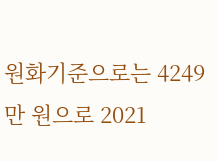원화기준으로는 4249만 원으로 2021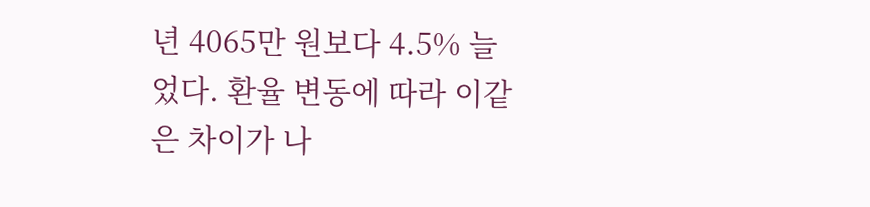년 4065만 원보다 4.5% 늘었다. 환율 변동에 따라 이같은 차이가 나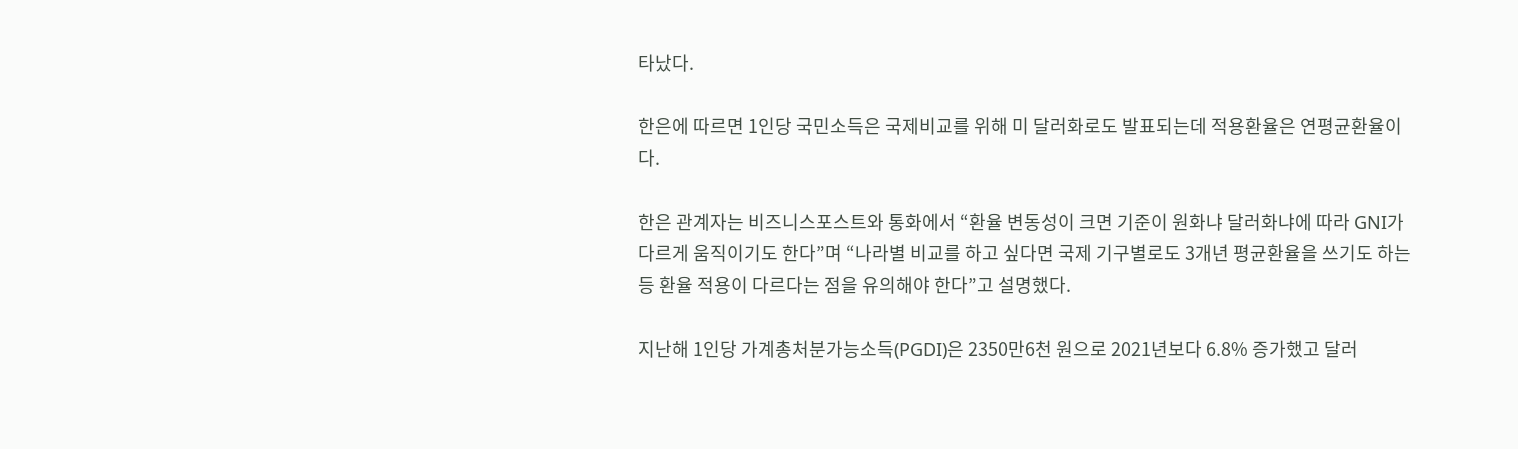타났다.

한은에 따르면 1인당 국민소득은 국제비교를 위해 미 달러화로도 발표되는데 적용환율은 연평균환율이다.

한은 관계자는 비즈니스포스트와 통화에서 “환율 변동성이 크면 기준이 원화냐 달러화냐에 따라 GNI가 다르게 움직이기도 한다”며 “나라별 비교를 하고 싶다면 국제 기구별로도 3개년 평균환율을 쓰기도 하는 등 환율 적용이 다르다는 점을 유의해야 한다”고 설명했다.

지난해 1인당 가계총처분가능소득(PGDI)은 2350만6천 원으로 2021년보다 6.8% 증가했고 달러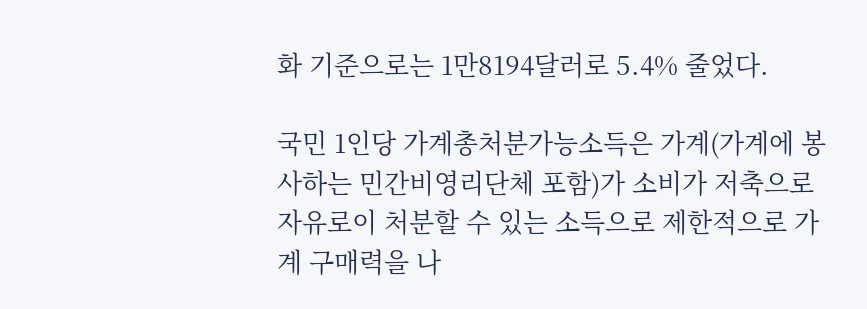화 기준으로는 1만8194달러로 5.4% 줄었다.

국민 1인당 가계총처분가능소득은 가계(가계에 봉사하는 민간비영리단체 포함)가 소비가 저축으로 자유로이 처분할 수 있는 소득으로 제한적으로 가계 구매력을 나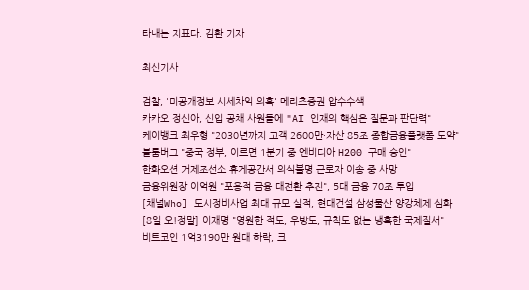타내는 지표다. 김환 기자

최신기사

검찰, '미공개정보 시세차익 의혹' 메리츠증권 압수수색
카카오 정신아, 신입 공채 사원들에 "AI 인재의 핵심은 질문과 판단력"
케이뱅크 최우형 "2030년까지 고객 2600만·자산 85조 종합금융플랫폼 도약"
블룸버그 "중국 정부, 이르면 1분기 중 엔비디아 H200 구매 승인"
한화오션 거제조선소 휴게공간서 의식불명 근로자 이송 중 사망
금융위원장 이억원 "포용적 금융 대전환 추진", 5대 금융 70조 투입
[채널Who] 도시정비사업 최대 규모 실적, 현대건설 삼성물산 양강체제 심화
[8일 오!정말] 이재명 "영원한 적도, 우방도, 규칙도 없는 냉혹한 국제질서"
비트코인 1억3190만 원대 하락, 크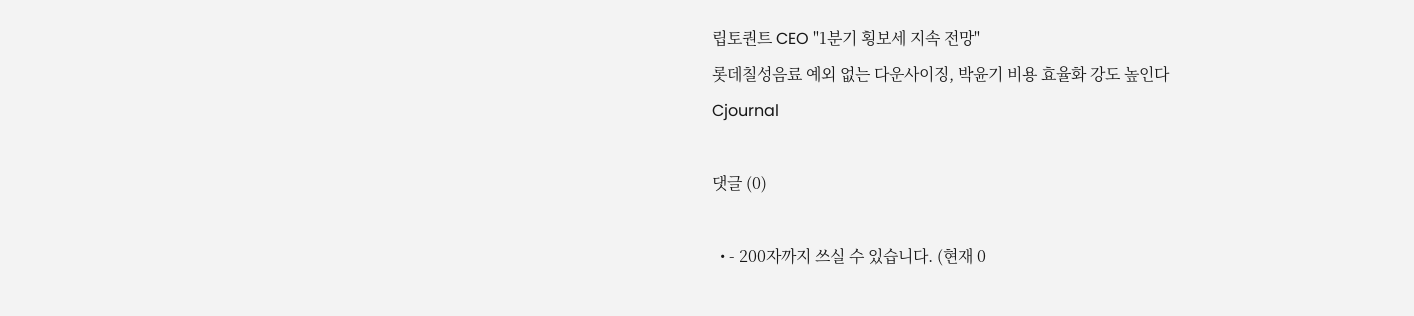립토퀀트 CEO "1분기 횡보세 지속 전망"
롯데칠성음료 예외 없는 다운사이징, 박윤기 비용 효율화 강도 높인다
Cjournal

댓글 (0)

  • - 200자까지 쓰실 수 있습니다. (현재 0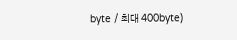byte / 최대 400byte)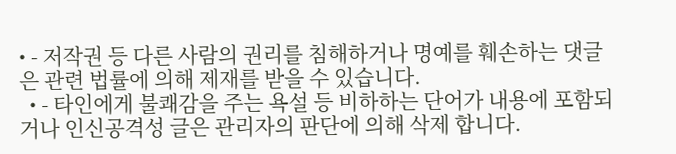• - 저작권 등 다른 사람의 권리를 침해하거나 명예를 훼손하는 댓글은 관련 법률에 의해 제재를 받을 수 있습니다.
  • - 타인에게 불쾌감을 주는 욕설 등 비하하는 단어가 내용에 포함되거나 인신공격성 글은 관리자의 판단에 의해 삭제 합니다.